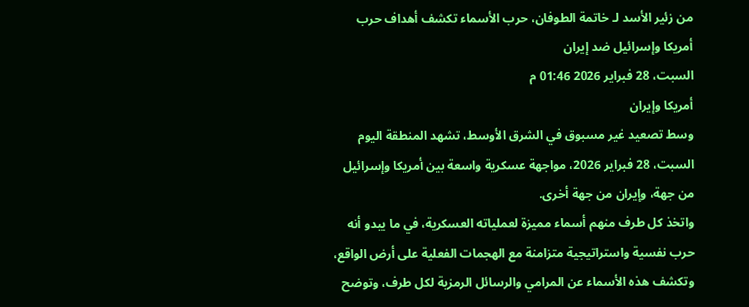من زئير الأسد لـ خاتمة الطوفان، حرب الأسماء تكشف أهداف حرب أمريكا وإسرائيل ضد إيران
السبت، 28 فبراير 2026 01:46 م
أمريكا وإيران
وسط تصعيد غير مسبوق في الشرق الأوسط، تشهد المنطقة اليوم السبت، 28 فبراير 2026، مواجهة عسكرية واسعة بين أمريكا وإسرائيل من جهة، وإيران من جهة أخرى.
واتخذ كل طرف منهم أسماء مميزة لعملياته العسكرية، في ما يبدو أنه حرب نفسية واستراتيجية متزامنة مع الهجمات الفعلية على أرض الواقع، وتكشف هذه الأسماء عن المرامي والرسائل الرمزية لكل طرف، وتوضح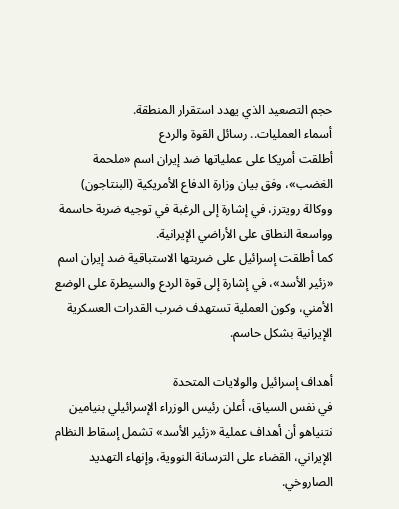حجم التصعيد الذي يهدد استقرار المنطقة.
أسماء العمليات.. رسائل القوة والردع
أطلقت أمريكا على عملياتها ضد إيران اسم «ملحمة الغضب»، وفق بيان وزارة الدفاع الأمريكية (البنتاجون) ووكالة رويترز، في إشارة إلى الرغبة في توجيه ضربة حاسمة وواسعة النطاق على الأراضي الإيرانية.
كما أطلقت إسرائيل على ضربتها الاستباقية ضد إيران اسم «زئير الأسد»، في إشارة إلى قوة الردع والسيطرة على الوضع الأمني، وكون العملية تستهدف ضرب القدرات العسكرية الإيرانية بشكل حاسم.

أهداف إسرائيل والولايات المتحدة
في نفس السياق، أعلن رئيس الوزراء الإسرائيلي بنيامين نتنياهو أن أهداف عملية «زئير الأسد» تشمل إسقاط النظام الإيراني، القضاء على الترسانة النووية، وإنهاء التهديد الصاروخي.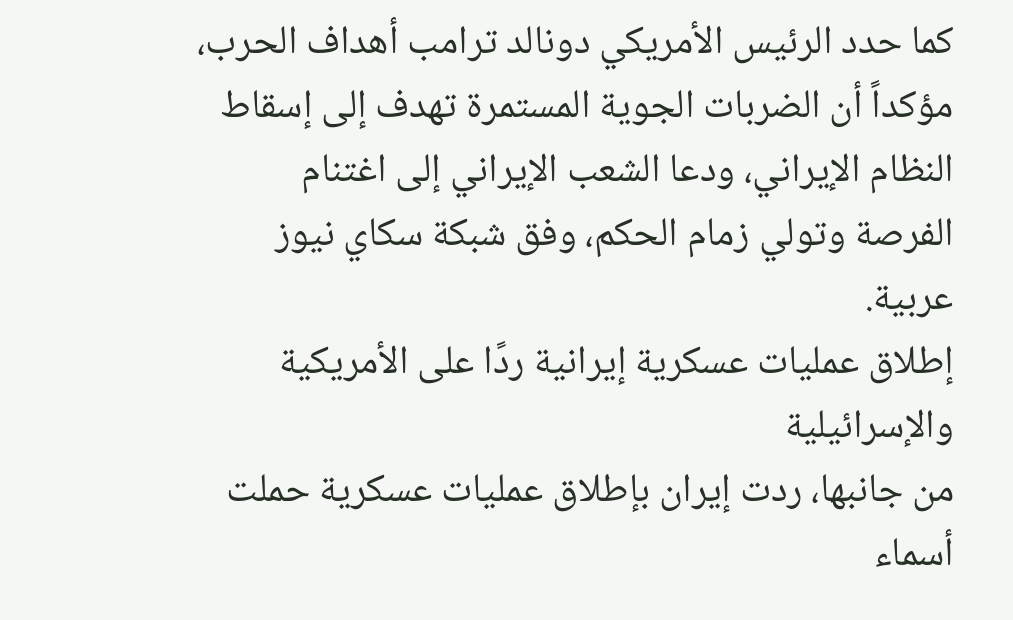كما حدد الرئيس الأمريكي دونالد ترامب أهداف الحرب، مؤكداً أن الضربات الجوية المستمرة تهدف إلى إسقاط النظام الإيراني، ودعا الشعب الإيراني إلى اغتنام الفرصة وتولي زمام الحكم، وفق شبكة سكاي نيوز عربية.
إطلاق عمليات عسكرية إيرانية ردًا على الأمريكية والإسرائيلية
من جانبها، ردت إيران بإطلاق عمليات عسكرية حملت أسماء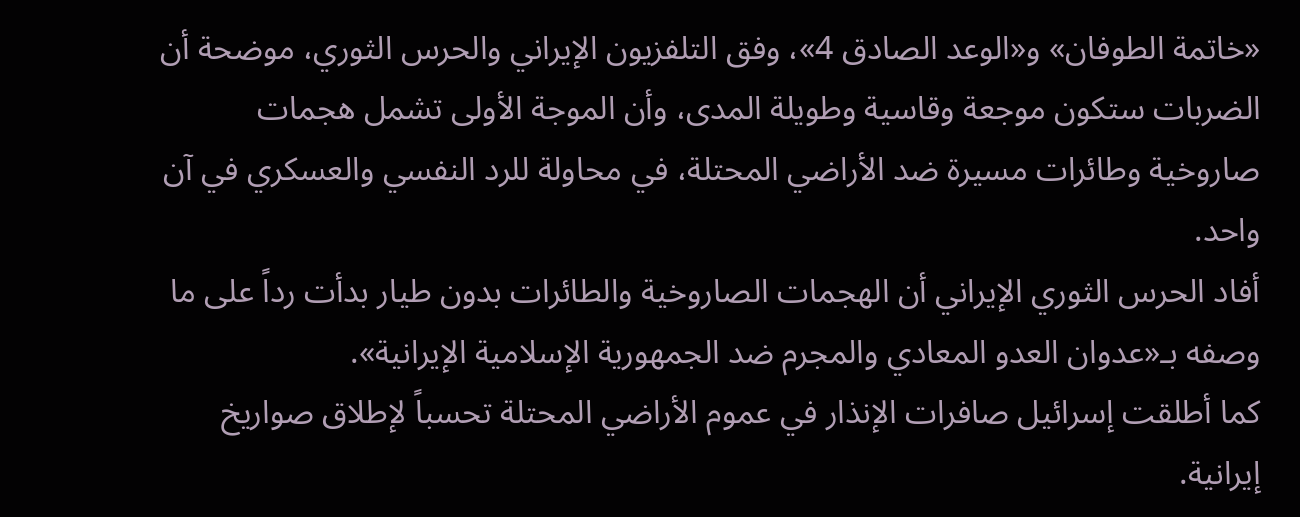«خاتمة الطوفان» و«الوعد الصادق 4»، وفق التلفزيون الإيراني والحرس الثوري، موضحة أن الضربات ستكون موجعة وقاسية وطويلة المدى، وأن الموجة الأولى تشمل هجمات صاروخية وطائرات مسيرة ضد الأراضي المحتلة، في محاولة للرد النفسي والعسكري في آن واحد.
أفاد الحرس الثوري الإيراني أن الهجمات الصاروخية والطائرات بدون طيار بدأت رداً على ما وصفه بـ«عدوان العدو المعادي والمجرم ضد الجمهورية الإسلامية الإيرانية».
كما أطلقت إسرائيل صافرات الإنذار في عموم الأراضي المحتلة تحسباً لإطلاق صواريخ إيرانية.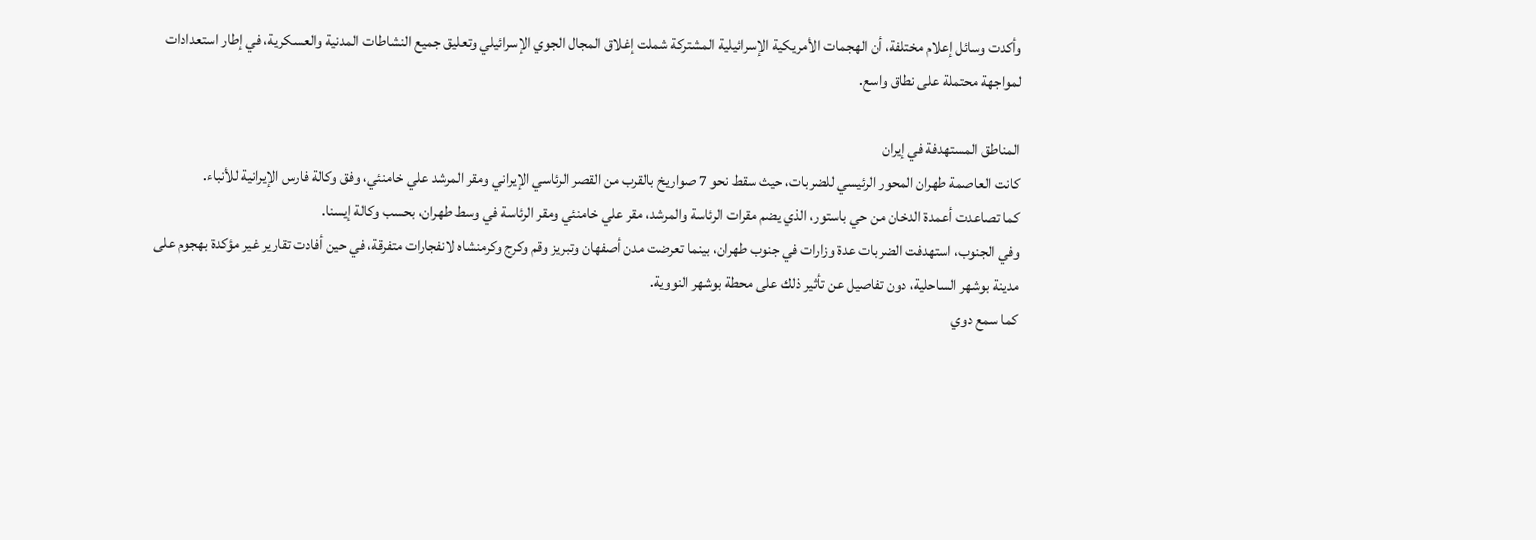وأكدت وسائل إعلام مختلفة، أن الهجمات الأمريكية الإسرائيلية المشتركة شملت إغلاق المجال الجوي الإسرائيلي وتعليق جميع النشاطات المدنية والعسكرية، في إطار استعدادات لمواجهة محتملة على نطاق واسع.

المناطق المستهدفة في إيران
كانت العاصمة طهران المحور الرئيسي للضربات، حيث سقط نحو 7 صواريخ بالقرب من القصر الرئاسي الإيراني ومقر المرشد علي خامنئي، وفق وكالة فارس الإيرانية للأنباء.
كما تصاعدت أعمدة الدخان من حي باستور، الذي يضم مقرات الرئاسة والمرشد، مقر علي خامنئي ومقر الرئاسة في وسط طهران، بحسب وكالة إيسنا.
وفي الجنوب، استهدفت الضربات عدة وزارات في جنوب طهران، بينما تعرضت مدن أصفهان وتبريز وقم وكرج وكرمنشاه لانفجارات متفرقة، في حين أفادت تقارير غير مؤكدة بهجوم على مدينة بوشهر الساحلية، دون تفاصيل عن تأثير ذلك على محطة بوشهر النووية.
كما سمع دوي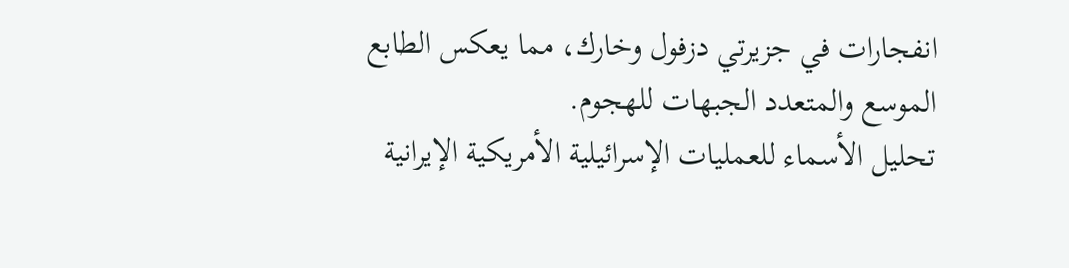انفجارات في جزيرتي دزفول وخارك، مما يعكس الطابع الموسع والمتعدد الجبهات للهجوم.
تحليل الأسماء للعمليات الإسرائيلية الأمريكية الإيرانية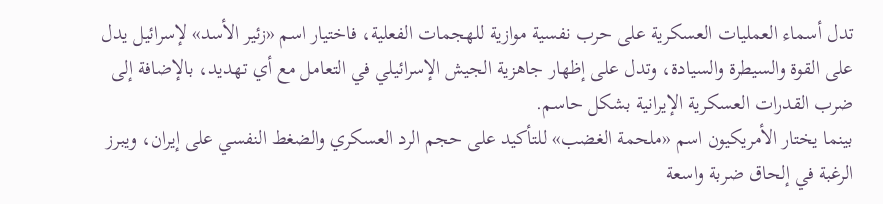تدل أسماء العمليات العسكرية على حرب نفسية موازية للهجمات الفعلية، فاختيار اسم «زئير الأسد» لإسرائيل يدل على القوة والسيطرة والسيادة، وتدل على إظهار جاهزية الجيش الإسرائيلي في التعامل مع أي تهديد، بالإضافة إلى ضرب القدرات العسكرية الإيرانية بشكل حاسم.
بينما يختار الأمريكيون اسم «ملحمة الغضب» للتأكيد على حجم الرد العسكري والضغط النفسي على إيران، ويبرز الرغبة في إلحاق ضربة واسعة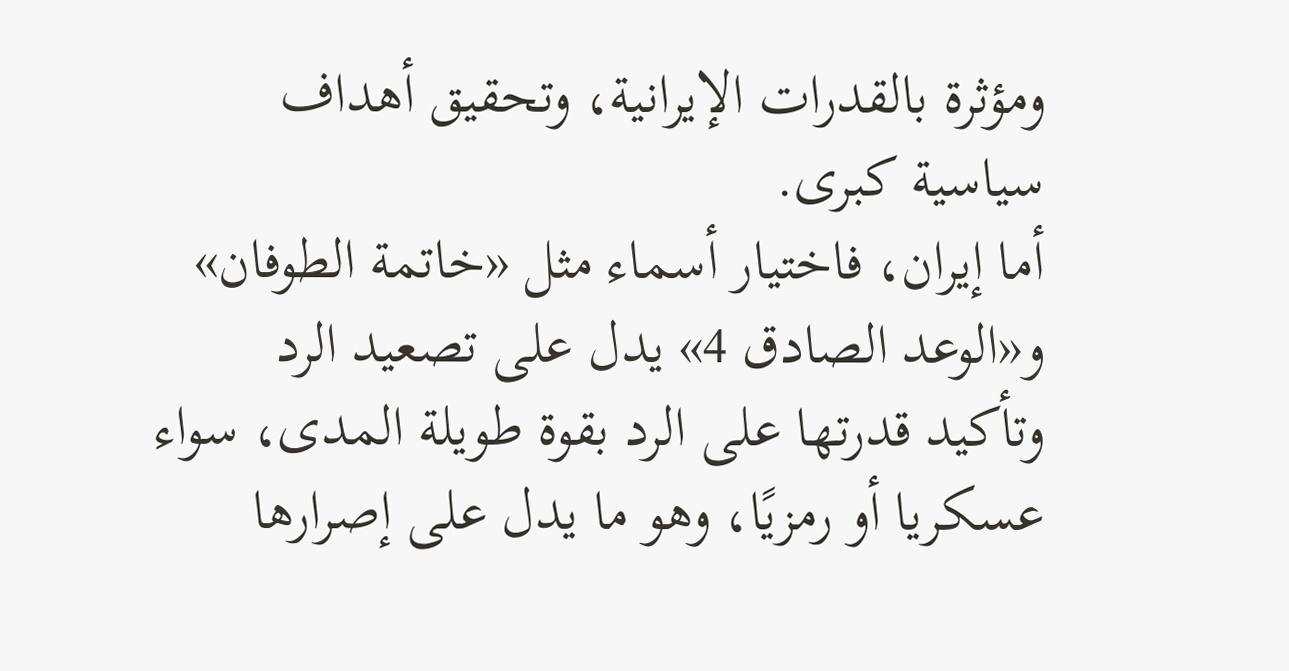ومؤثرة بالقدرات الإيرانية، وتحقيق أهداف سياسية كبرى.
أما إيران، فاختيار أسماء مثل «خاتمة الطوفان» و«الوعد الصادق 4» يدل على تصعيد الرد وتأكيد قدرتها على الرد بقوة طويلة المدى، سواء عسكريا أو رمزيًا، وهو ما يدل على إصرارها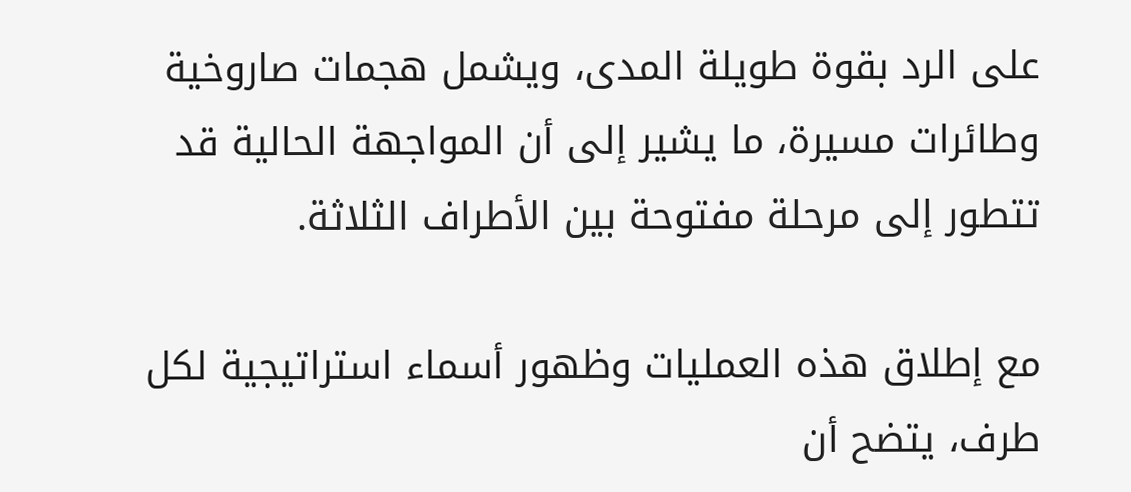على الرد بقوة طويلة المدى، ويشمل هجمات صاروخية وطائرات مسيرة، ما يشير إلى أن المواجهة الحالية قد تتطور إلى مرحلة مفتوحة بين الأطراف الثلاثة.

مع إطلاق هذه العمليات وظهور أسماء استراتيجية لكل طرف، يتضح أن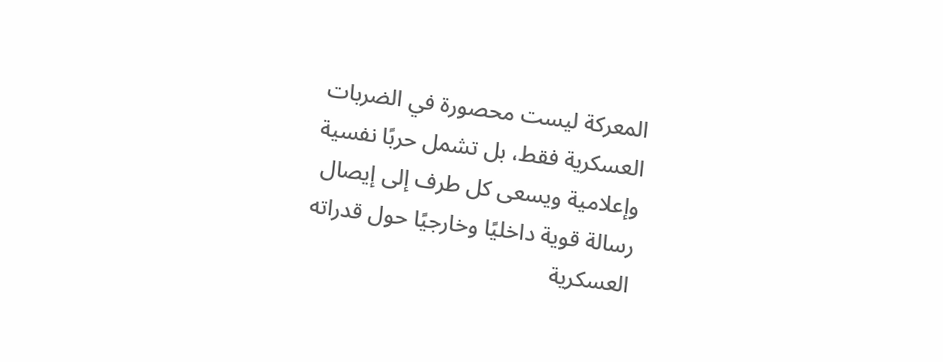المعركة ليست محصورة في الضربات العسكرية فقط، بل تشمل حربًا نفسية وإعلامية ويسعى كل طرف إلى إيصال رسالة قوية داخليًا وخارجيًا حول قدراته العسكرية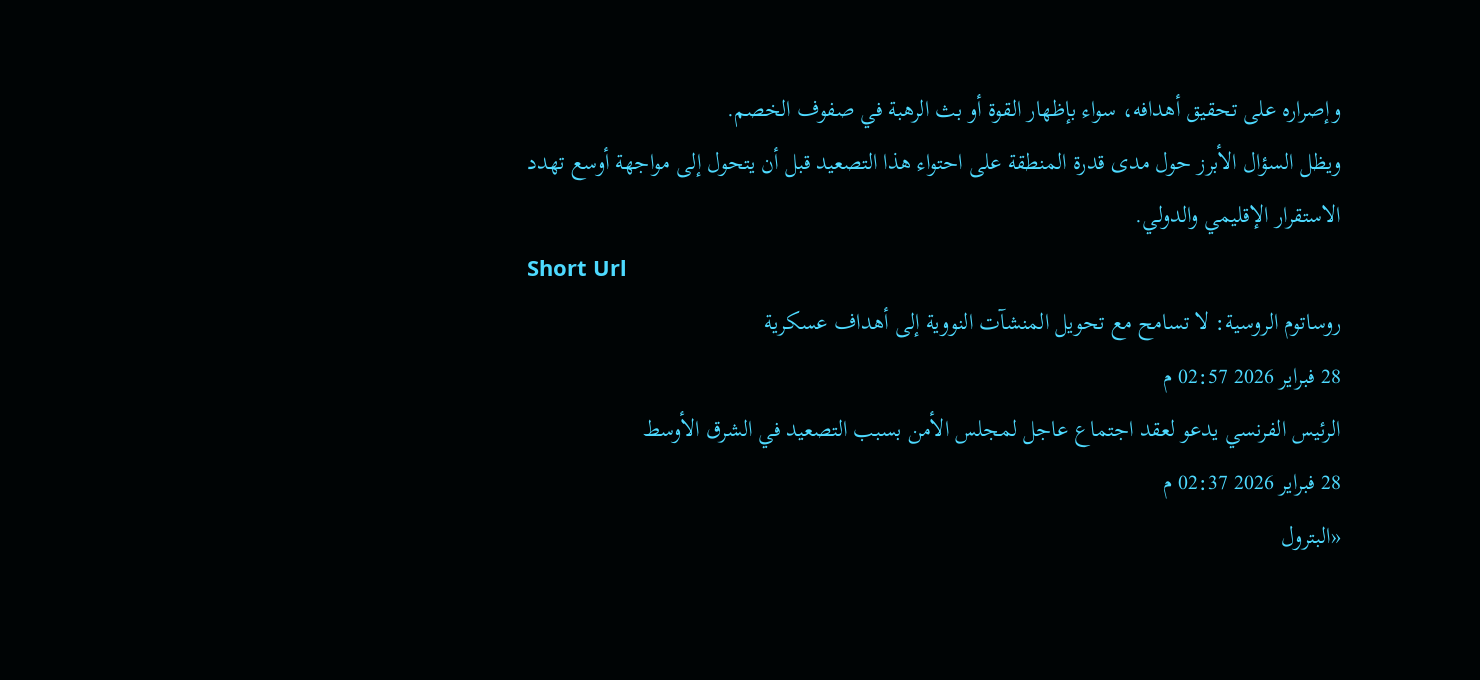وإصراره على تحقيق أهدافه، سواء بإظهار القوة أو بث الرهبة في صفوف الخصم.
ويظل السؤال الأبرز حول مدى قدرة المنطقة على احتواء هذا التصعيد قبل أن يتحول إلى مواجهة أوسع تهدد الاستقرار الإقليمي والدولي.
Short Url
روساتوم الروسية: لا تسامح مع تحويل المنشآت النووية إلى أهداف عسكرية
28 فبراير 2026 02:57 م
الرئيس الفرنسي يدعو لعقد اجتماع عاجل لمجلس الأمن بسبب التصعيد في الشرق الأوسط
28 فبراير 2026 02:37 م
«البترول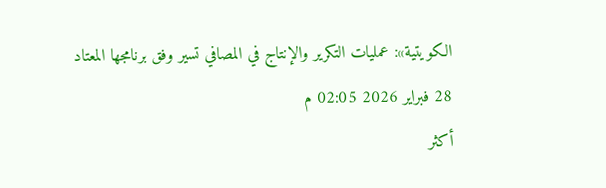الكويتية»: عمليات التكرير والإنتاج في المصافي تسير وفق برنامجها المعتاد
28 فبراير 2026 02:05 م
أكثر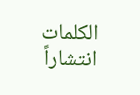الكلمات انتشاراً